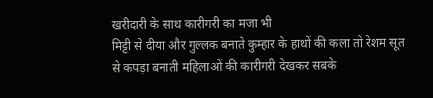खरीदारी के साथ कारीगरी का मजा भी
मिट्टी से दीया और गुल्लक बनाते कुम्हार के हाथों की कला तो रेशम सूत से कपड़ा बनाती महिलाओं की कारीगरी देखकर सबके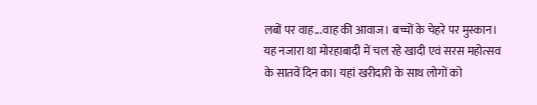लबों पर वाह...वाह की आवाज। बच्चों के चेहरे पर मुस्कान। यह नजारा था मोरहाबादी में चल रहे खादी एवं सरस महोत्सव के सातवें दिन का। यहां खरीदारी के साथ लोगों को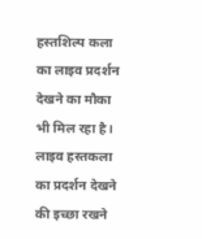हस्तशिल्प कला का लाइव प्रदर्शन देखने का मौका भी मिल रहा है। लाइव हस्तकला का प्रदर्शन देखने की इच्छा रखने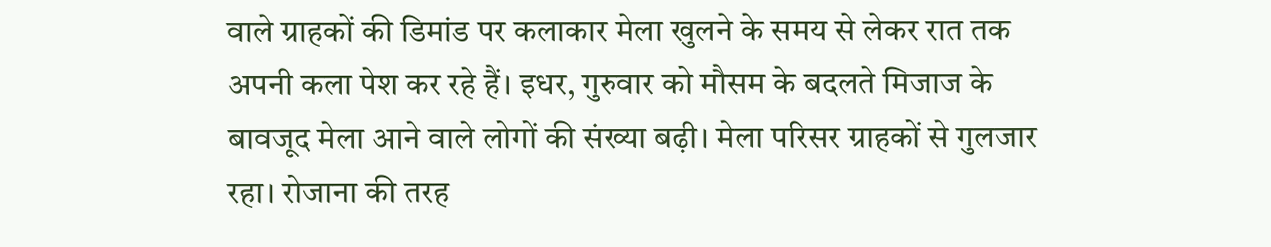वाले ग्राहकों की डिमांड पर कलाकार मेला खुलने के समय से लेकर रात तक अपनी कला पेश कर रहे हैं। इधर, गुरुवार को मौसम के बदलते मिजाज के बावजूद मेला आने वाले लोगों की संख्या बढ़ी। मेला परिसर ग्राहकों से गुलजार रहा। रोजाना की तरह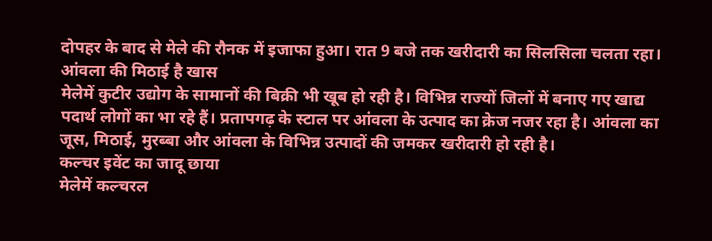दोपहर के बाद से मेले की रौनक में इजाफा हुआ। रात 9 बजे तक खरीदारी का सिलसिला चलता रहा।
आंवला की मिठाई है खास
मेलेमें कुटीर उद्योग के सामानों की बिक्री भी खूब हो रही है। विभिन्न राज्यों जिलों में बनाए गए खाद्य पदार्थ लोगों का भा रहे हैं। प्रतापगढ़ के स्टाल पर आंवला के उत्पाद का क्रेज नजर रहा है। आंवला का जूस, मिठाई, मुरब्बा और आंवला के विभिन्न उत्पादों की जमकर खरीदारी हो रही है।
कल्चर इवेंट का जादू छाया
मेलेमें कल्चरल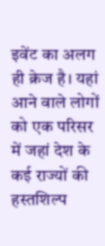इवेंट का अलग ही क्रेज है। यहां आने वाले लोगों को एक परिसर में जहां देश के कई राज्यों की हस्तशिल्प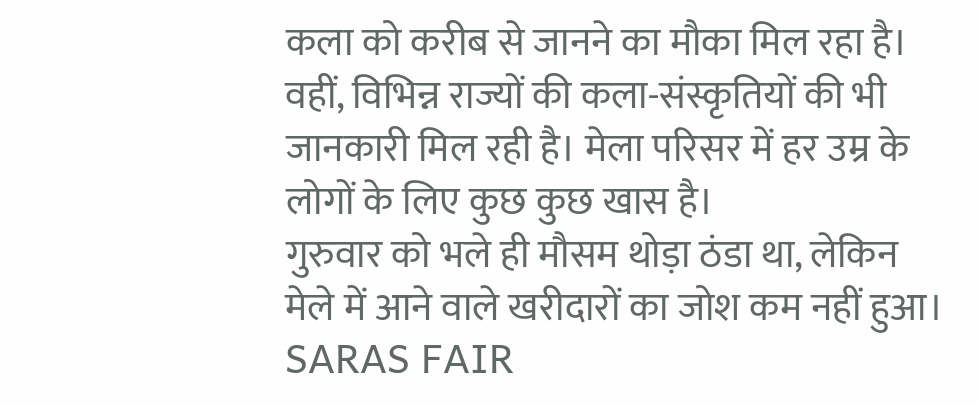कला को करीब से जानने का मौका मिल रहा है। वहीं, विभिन्न राज्यों की कला-संस्कृतियों की भी जानकारी मिल रही है। मेला परिसर में हर उम्र के लोगों के लिए कुछ कुछ खास है।
गुरुवार को भले ही मौसम थोड़ा ठंडा था, लेकिन मेले में आने वाले खरीदारों का जोश कम नहीं हुआ।
SARAS FAIR